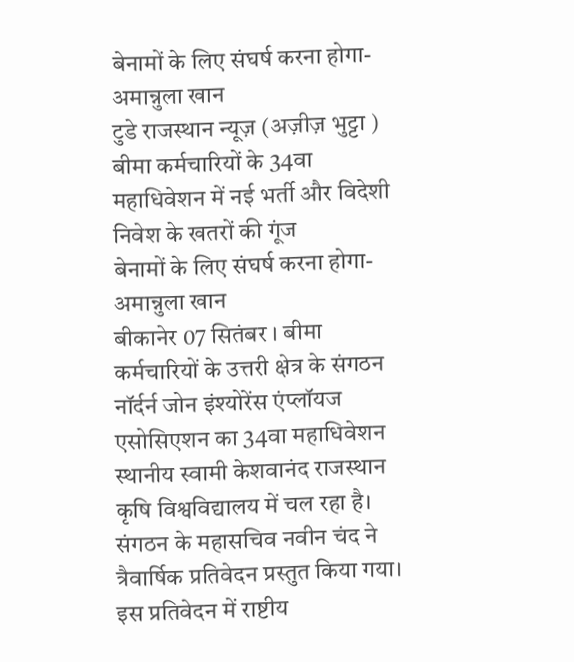बेनामों के लिए संघर्ष करना होगा- अमान्नुला खान
टुडे राजस्थान न्यूज़ (अज़ीज़ भुट्टा )
बीमा कर्मचारियों के 34वा महाधिवेशन में नई भर्ती और विदेशी निवेश के खतरों की गूंज
बेनामों के लिए संघर्ष करना होगा- अमान्नुला खान
बीकानेर 07 सितंबर । बीमा कर्मचारियों के उत्तरी क्षेत्र के संगठन नॉर्दर्न जोन इंश्योरेंस एंप्लॉयज एसोसिएशन का 34वा महाधिवेशन स्थानीय स्वामी केशवानंद राजस्थान कृषि विश्वविद्यालय में चल रहा है।
संगठन के महासचिव नवीन चंद ने त्रैवार्षिक प्रतिवेदन प्रस्तुत किया गया। इस प्रतिवेदन में राष्टीय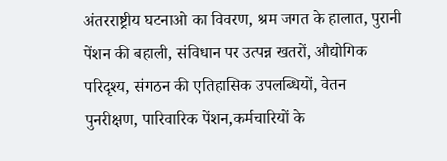अंतरराष्ट्रीय घटनाओ का विवरण, श्रम जगत के हालात, पुरानी पेंशन की बहाली, संविधान पर उत्पन्न खतरों, औद्योगिक परिदृश्य, संगठन की एतिहासिक उपलब्धियों, वेतन पुनरीक्षण, पारिवारिक पेंशन,कर्मचारियों के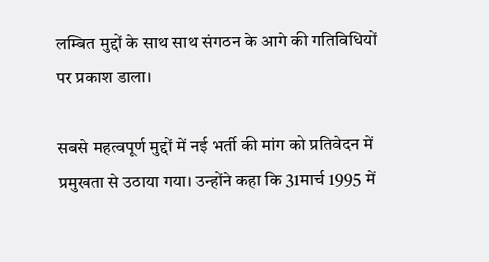लम्बित मुद्दों के साथ साथ संगठन के आगे की गतिविधियों पर प्रकाश डाला।

सबसे महत्वपूर्ण मुद्दों में नई भर्ती की मांग को प्रतिवेदन में प्रमुखता से उठाया गया। उन्होंने कहा कि 31मार्च 1995 में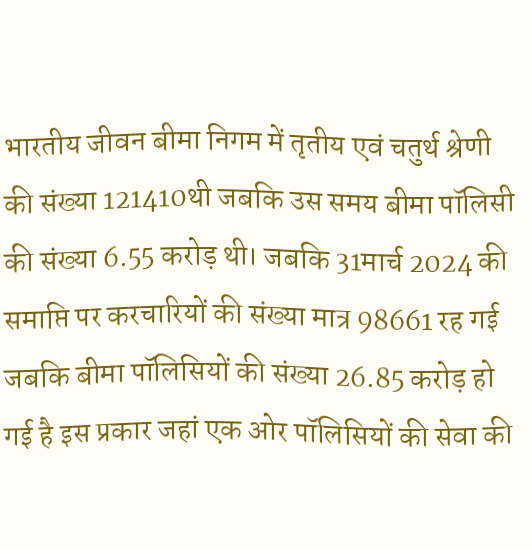भारतीय जीवन बीमा निगम में तृतीय एवं चतुर्थ श्रेणी की संख्या 121410थी जबकि उस समय बीमा पॉलिसी की संख्या 6.55 करोड़ थी। जबकि 31मार्च 2024 की समाप्ति पर करचारियों की संख्या मात्र 98661 रह गई जबकि बीमा पॉलिसियों की संख्या 26.85 करोड़ हो गई है इस प्रकार जहां एक ओर पॉलिसियों की सेवा की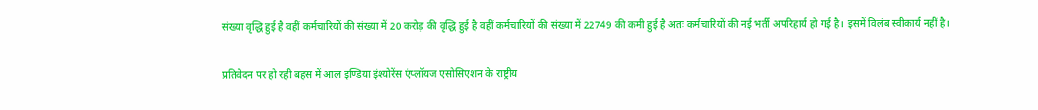संख्या वृद्धि हुई है वहीं कर्मचारियों की संख्या में 20 करोड़ की वृद्धि हुई है वहीं कर्मचारियों की संख्या में 22749 की कमी हुई है अतः कर्मचारियों की नई भर्ती अपरिहार्य हो गई है। इसमें विलंब स्वीकार्य नहीं है।

प्रतिवेदन पर हो रही बहस में आल इण्डिया इंश्योरेंस एंप्लॉयज एसोसिएशन के राष्ट्रीय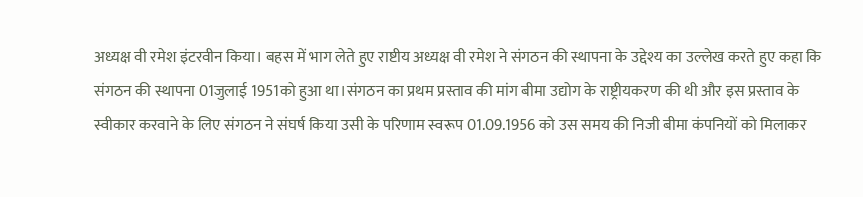अध्यक्ष वी रमेश इंटरवीन किया। बहस में भाग लेते हुए राष्टीय अध्यक्ष वी रमेश ने संगठन की स्थापना के उद्देश्य का उल्लेख करते हुए कहा कि संगठन की स्थापना 01जुलाई 1951को हुआ था।संगठन का प्रथम प्रस्ताव की मांग बीमा उद्योग के राष्ट्रीयकरण की थी और इस प्रस्ताव के स्वीकार करवाने के लिए संगठन ने संघर्ष किया उसी के परिणाम स्वरूप 01.09.1956 को उस समय की निजी बीमा कंपनियों को मिलाकर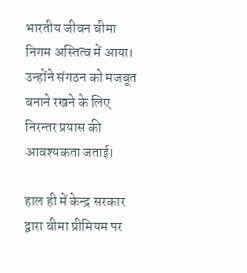भारतीय जीवन बीमा निगम अस्तित्व में आया। उन्होंने संगठन को मजबूत बनाने रखने के लिए निरन्तर प्रयास की आवश्यकता जताई।

हाल ही में केन्द्र सरकार द्वारा बीमा प्रीमियम पर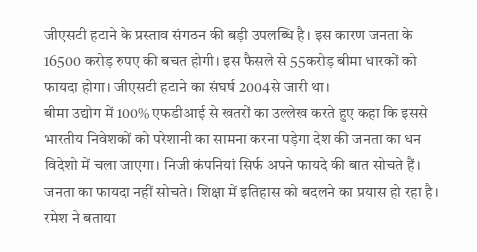जीएसटी हटाने के प्रस्ताव संगठन की बड़ी उपलब्धि है। इस कारण जनता के 16500 करोड़ रुपए की बचत होगी। इस फैसले से 55करोड़ बीमा धारकों को फायदा होगा। जीएसटी हटाने का संघर्ष 2004से जारी था।
बीमा उद्योग में 100% एफडीआई से खतरों का उल्लेख करते हुए कहा कि इससे भारतीय निवेशकों को परेशानी का सामना करना पड़ेगा देश की जनता का धन विदेशो में चला जाएगा। निजी कंपनियां सिर्फ अपने फायदे की बात सोचते हैं। जनता का फायदा नहीं सोचते। शिक्षा में इतिहास को बदलने का प्रयास हो रहा है। रमेश ने बताया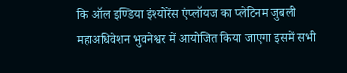कि ऑल इण्डिया इंश्योरेंस एंप्लॉयज का प्लेटिनम जुबली महाअधिवेशन भुवनेश्वर में आयोजित किया जाएगा इसमें सभी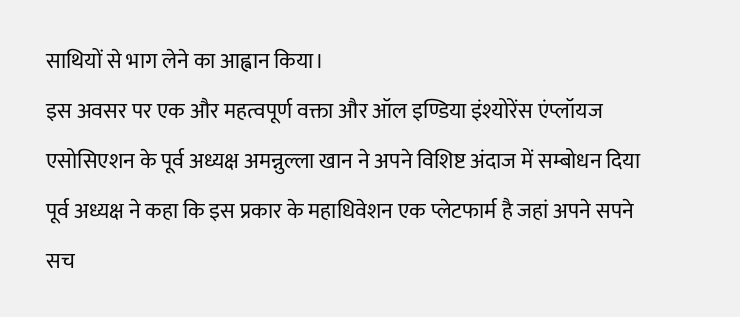साथियों से भाग लेने का आह्वान किया।
इस अवसर पर एक और महत्वपूर्ण वक्ता और ऑल इण्डिया इंश्योरेंस एंप्लॉयज एसोसिएशन के पूर्व अध्यक्ष अमन्नुल्ला खान ने अपने विशिष्ट अंदाज में सम्बोधन दिया पूर्व अध्यक्ष ने कहा कि इस प्रकार के महाधिवेशन एक प्लेटफार्म है जहां अपने सपने सच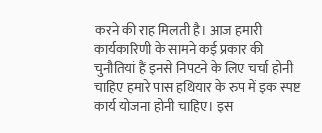करने की राह मिलती है। आज हमारी कार्यकारिणी के सामने कई प्रकार की चुनौतियां हैं इनसे निपटने के लिए चर्चा होनी चाहिए हमारे पास हथियार के रुप में इक स्पष्ट कार्य योजना होनी चाहिए। इस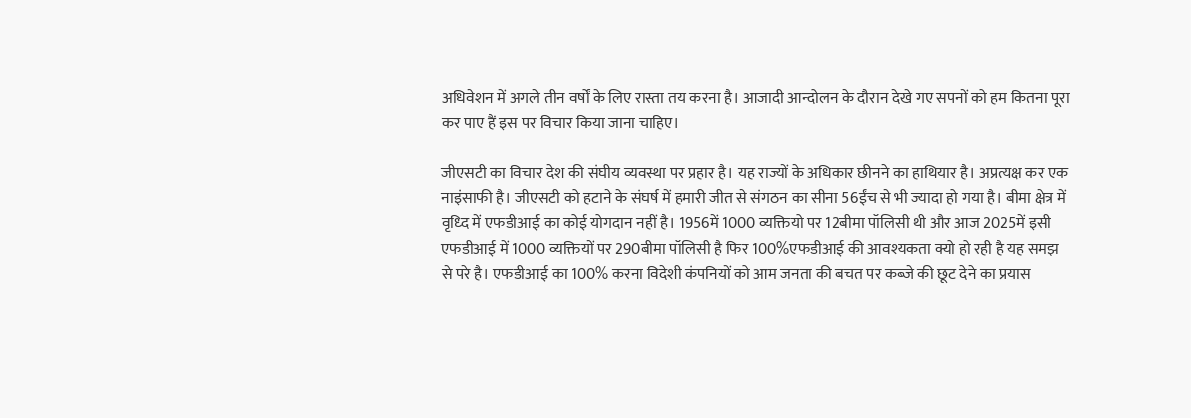अधिवेशन में अगले तीन वर्षों के लिए रास्ता तय करना है। आजादी आन्दोलन के दौरान देखे गए सपनों को हम कितना पूरा कर पाए हैं इस पर विचार किया जाना चाहिए।

जीएसटी का विचार देश की संघीय व्यवस्था पर प्रहार है। यह राज्यों के अधिकार छीनने का हाथियार है। अप्रत्यक्ष कर एक नाइंसाफी है। जीएसटी को हटाने के संघर्ष में हमारी जीत से संगठन का सीना 56ईंच से भी ज्यादा हो गया है। बीमा क्षेत्र में वृध्दि में एफडीआई का कोई योगदान नहीं है। 1956में 1000 व्यक्तियो पर 12बीमा पॉलिसी थी और आज 2025में इसी एफडीआई में 1000 व्यक्तियों पर 290बीमा पॉलिसी है फिर 100%एफडीआई की आवश्यकता क्यो हो रही है यह समझ से परे है। एफडीआई का 100% करना विदेशी कंपनियों को आम जनता की बचत पर कब्जे की छूट देने का प्रयास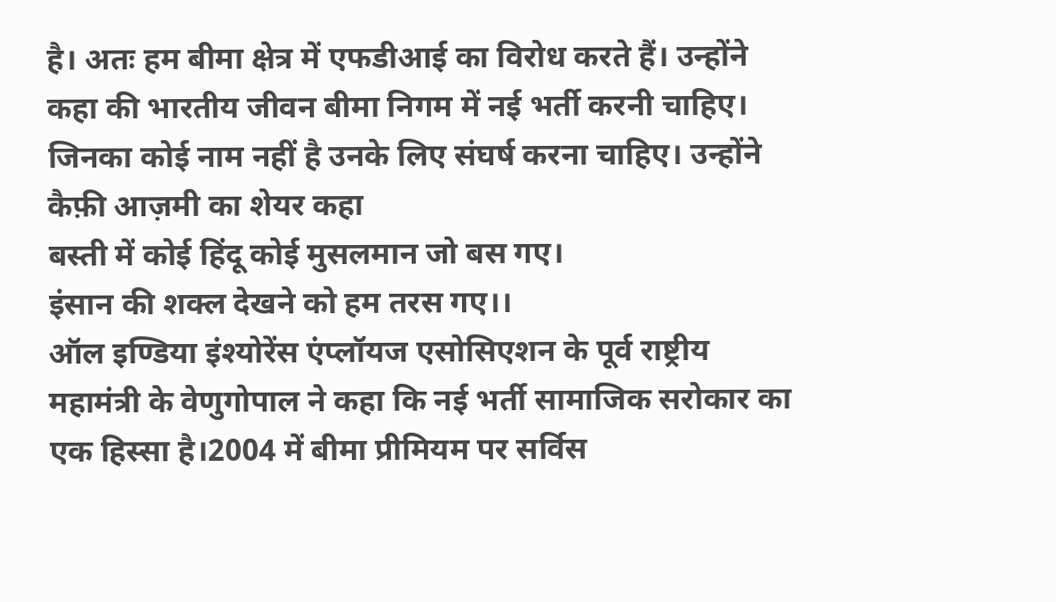है। अतः हम बीमा क्षेत्र में एफडीआई का विरोध करते हैं। उन्होंने कहा की भारतीय जीवन बीमा निगम में नई भर्ती करनी चाहिए। जिनका कोई नाम नहीं है उनके लिए संघर्ष करना चाहिए। उन्होंने कैफ़ी आज़मी का शेयर कहा
बस्ती में कोई हिंदू कोई मुसलमान जो बस गए।
इंसान की शक्ल देखने को हम तरस गए।।
ऑल इण्डिया इंश्योरेंस एंप्लॉयज एसोसिएशन के पूर्व राष्ट्रीय महामंत्री के वेणुगोपाल ने कहा कि नई भर्ती सामाजिक सरोकार का एक हिस्सा है।2004 में बीमा प्रीमियम पर सर्विस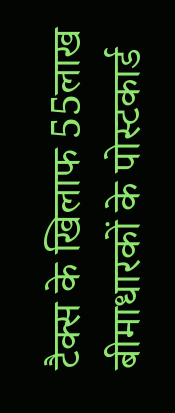टैक्स के खिलाफ 55लाख बीमाधारकों के पोस्टकार्ड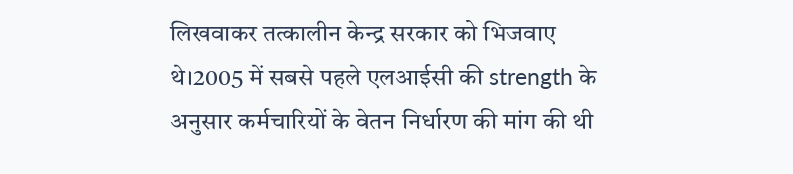लिखवाकर तत्कालीन केन्द्र सरकार को भिजवाए थे।2005 में सबसे पहले एलआईसी की strength के अनुसार कर्मचारियों के वेतन निर्धारण की मांग की थी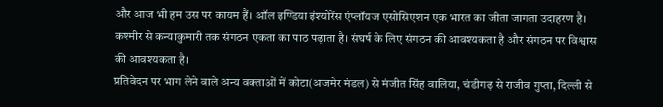और आज भी हम उस पर कायम हैं। ऑल इण्डिया इंश्योरेंस एंप्लॉयज एसोसिएशन एक भारत का जीता जागता उदाहरण है। कश्मीर से कन्याकुमारी तक संगठन एकता का पाठ पढ़ाता है। संघर्ष के लिए संगठन की आवश्यकता है और संगठन पर विश्वास की आवश्यकता है।
प्रतिवेदन पर भाग लेने वाले अन्य वक्ताओं में कोटा(अजमेर मंडल) से मंजीत सिंह वालिया, चंडीगढ़ से राजीव गुप्ता, दिल्ली से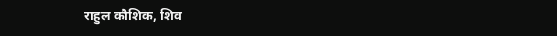राहुल कौशिक, शिव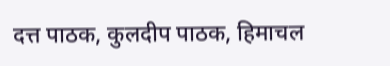दत्त पाठक, कुलदीप पाठक, हिमाचल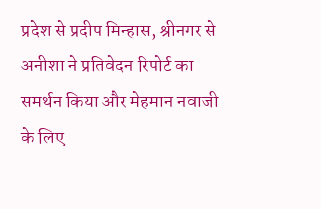प्रदेश से प्रदीप मिन्हास, श्रीनगर से अनीशा ने प्रतिवेदन रिपोर्ट का समर्थन किया और मेहमान नवाजी के लिए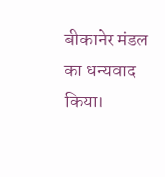बीकानेर मंडल का धन्यवाद किया।